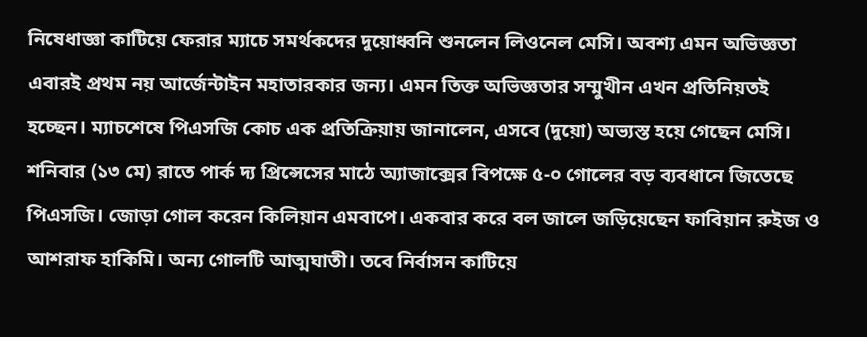নিষেধাজ্ঞা কাটিয়ে ফেরার ম্যাচে সমর্থকদের দুয়োধ্বনি শুনলেন লিওনেল মেসি। অবশ্য এমন অভিজ্ঞতা এবারই প্রথম নয় আর্জেন্টাইন মহাতারকার জন্য। এমন তিক্ত অভিজ্ঞতার সম্মুখীন এখন প্রতিনিয়তই হচ্ছেন। ম্যাচশেষে পিএসজি কোচ এক প্রতিক্রিয়ায় জানালেন, এসবে (দুয়ো) অভ্যস্ত হয়ে গেছেন মেসি।
শনিবার (১৩ মে) রাতে পার্ক দ্য প্রিন্সেসের মাঠে অ্যাজাক্সের বিপক্ষে ৫-০ গোলের বড় ব্যবধানে জিতেছে পিএসজি। জোড়া গোল করেন কিলিয়ান এমবাপে। একবার করে বল জালে জড়িয়েছেন ফাবিয়ান রুইজ ও আশরাফ হাকিমি। অন্য গোলটি আত্মঘাতী। তবে নির্বাসন কাটিয়ে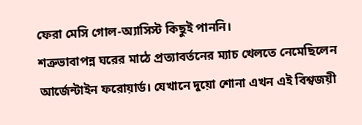ফেরা মেসি গোল-অ্যাসিস্ট কিছুই পাননি।
শত্রুভাবাপন্ন ঘরের মাঠে প্রত্যাবর্তনের ম্যাচ খেলতে নেমেছিলেন আর্জেন্টাইন ফরোয়ার্ড। যেখানে দুয়ো শোনা এখন এই বিশ্বজয়ী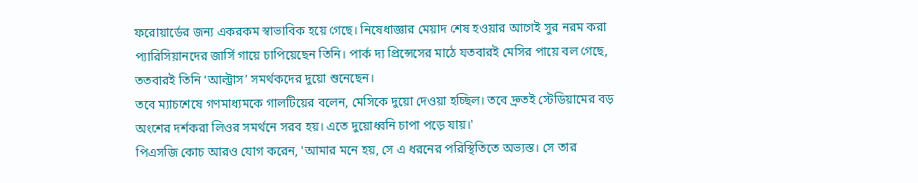ফরোয়ার্ডের জন্য একরকম স্বাভাবিক হয়ে গেছে। নিষেধাজ্ঞার মেয়াদ শেষ হওয়ার আগেই সুর নরম করা প্যারিসিয়ানদের জার্সি গায়ে চাপিয়েছেন তিনি। পার্ক দ্য প্রিন্সেসের মাঠে যতবারই মেসির পায়ে বল গেছে, ততবারই তিনি ‘আল্ট্রাস’ সমর্থকদের দুয়ো শুনেছেন।
তবে ম্যাচশেষে গণমাধ্যমকে গালটিয়ের বলেন, মেসিকে দুয়ো দেওয়া হচ্ছিল। তবে দ্রুতই স্টেডিয়ামের বড় অংশের দর্শকরা লিওর সমর্থনে সরব হয়। এতে দুয়োধ্বনি চাপা পড়ে যায়।'
পিএসজি কোচ আরও যোগ করেন, 'আমার মনে হয়, সে এ ধরনের পরিস্থিতিতে অভ্যস্ত। সে তার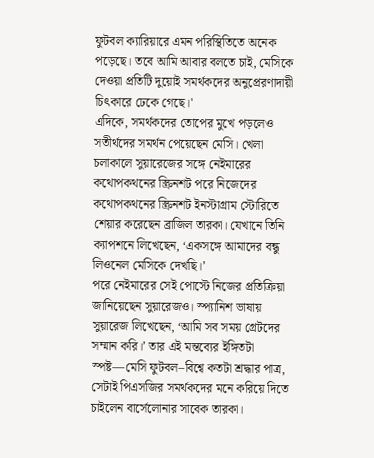ফুটবল ক্যারিয়ারে এমন পরিস্থিতিতে অনেক পড়েছে। তবে আমি আবার বলতে চাই, মেসিকে দেওয়া প্রতিটি দুয়োই সমর্থকদের অনুপ্রেরণাদায়ী চিৎকারে ঢেকে গেছে।'
এদিকে, সমর্থকদের তোপের মুখে পড়লেও সতীর্থদের সমর্থন পেয়েছেন মেসি। খেলা চলাকালে সুয়ারেজের সঙ্গে নেইমারের কথোপকথনের স্ক্রিনশট পরে নিজেদের কথোপকথনের স্ক্রিনশট ইনস্টাগ্রাম স্টোরিতে শেয়ার করেছেন ব্রাজিল তারকা। যেখানে তিনি ক্যাপশনে লিখেছেন, ‘একসঙ্গে আমাদের বন্ধু লিওনেল মেসিকে দেখছি।’
পরে নেইমারের সেই পোস্টে নিজের প্রতিক্রিয়া জানিয়েছেন সুয়ারেজও। স্প্যানিশ ভাষায় সুয়ারেজ লিখেছেন, ‘আমি সব সময় গ্রেটদের সম্মান করি।’ তার এই মন্তব্যের ইঙ্গিতটা স্পষ্ট—মেসি ফুটবল–বিশ্বে কতটা শ্রদ্ধার পাত্র, সেটাই পিএসজির সমর্থকদের মনে করিয়ে দিতে চাইলেন বার্সেলোনার সাবেক তারকা।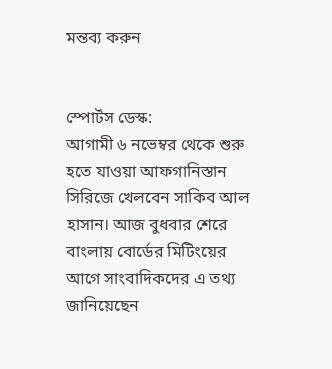মন্তব্য করুন


স্পোর্টস ডেস্ক:
আগামী ৬ নভেম্বর থেকে শুরু হতে যাওয়া আফগানিস্তান সিরিজে খেলবেন সাকিব আল হাসান। আজ বুধবার শেরে বাংলায় বোর্ডের মিটিংয়ের আগে সাংবাদিকদের এ তথ্য জানিয়েছেন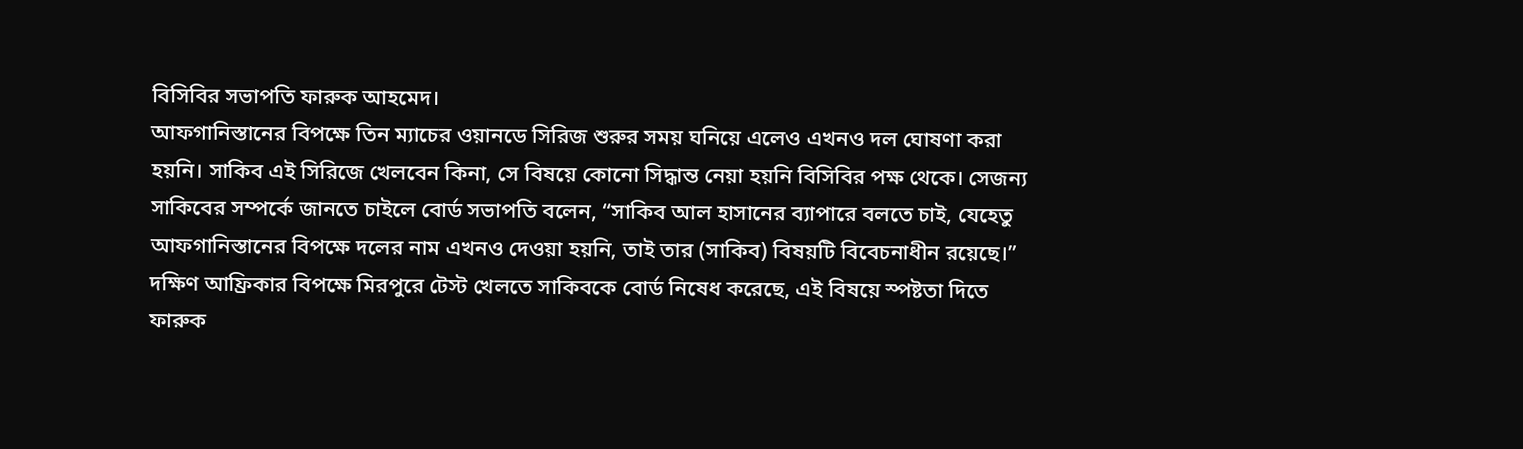বিসিবির সভাপতি ফারুক আহমেদ।
আফগানিস্তানের বিপক্ষে তিন ম্যাচের ওয়ানডে সিরিজ শুরুর সময় ঘনিয়ে এলেও এখনও দল ঘোষণা করা হয়নি। সাকিব এই সিরিজে খেলবেন কিনা, সে বিষয়ে কোনো সিদ্ধান্ত নেয়া হয়নি বিসিবির পক্ষ থেকে। সেজন্য সাকিবের সম্পর্কে জানতে চাইলে বোর্ড সভাপতি বলেন, “সাকিব আল হাসানের ব্যাপারে বলতে চাই, যেহেতু আফগানিস্তানের বিপক্ষে দলের নাম এখনও দেওয়া হয়নি, তাই তার (সাকিব) বিষয়টি বিবেচনাধীন রয়েছে।”
দক্ষিণ আফ্রিকার বিপক্ষে মিরপুরে টেস্ট খেলতে সাকিবকে বোর্ড নিষেধ করেছে, এই বিষয়ে স্পষ্টতা দিতে ফারুক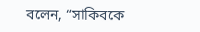বলেন, “সাকিবকে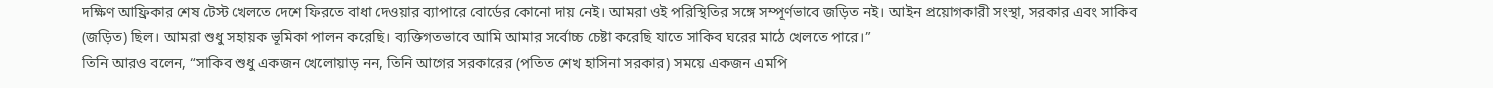দক্ষিণ আফ্রিকার শেষ টেস্ট খেলতে দেশে ফিরতে বাধা দেওয়ার ব্যাপারে বোর্ডের কোনো দায় নেই। আমরা ওই পরিস্থিতির সঙ্গে সম্পূর্ণভাবে জড়িত নই। আইন প্রয়োগকারী সংস্থা, সরকার এবং সাকিব (জড়িত) ছিল। আমরা শুধু সহায়ক ভূমিকা পালন করেছি। ব্যক্তিগতভাবে আমি আমার সর্বোচ্চ চেষ্টা করেছি যাতে সাকিব ঘরের মাঠে খেলতে পারে।”
তিনি আরও বলেন, “সাকিব শুধু একজন খেলোয়াড় নন, তিনি আগের সরকারের (পতিত শেখ হাসিনা সরকার) সময়ে একজন এমপি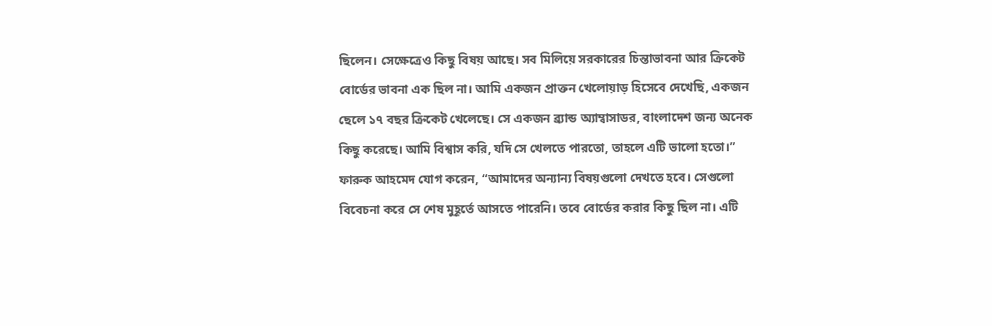ছিলেন। সেক্ষেত্রেও কিছু বিষয় আছে। সব মিলিয়ে সরকারের চিন্তাভাবনা আর ক্রিকেট বোর্ডের ভাবনা এক ছিল না। আমি একজন প্রাক্তন খেলোয়াড় হিসেবে দেখেছি, একজন ছেলে ১৭ বছর ক্রিকেট খেলেছে। সে একজন ব্র্যান্ড অ্যাম্বাসাডর, বাংলাদেশ জন্য অনেক কিছু করেছে। আমি বিশ্বাস করি, যদি সে খেলতে পারতো, তাহলে এটি ভালো হতো।”
ফারুক আহমেদ যোগ করেন, “আমাদের অন্যান্য বিষয়গুলো দেখতে হবে। সেগুলো বিবেচনা করে সে শেষ মুহূর্তে আসতে পারেনি। তবে বোর্ডের করার কিছু ছিল না। এটি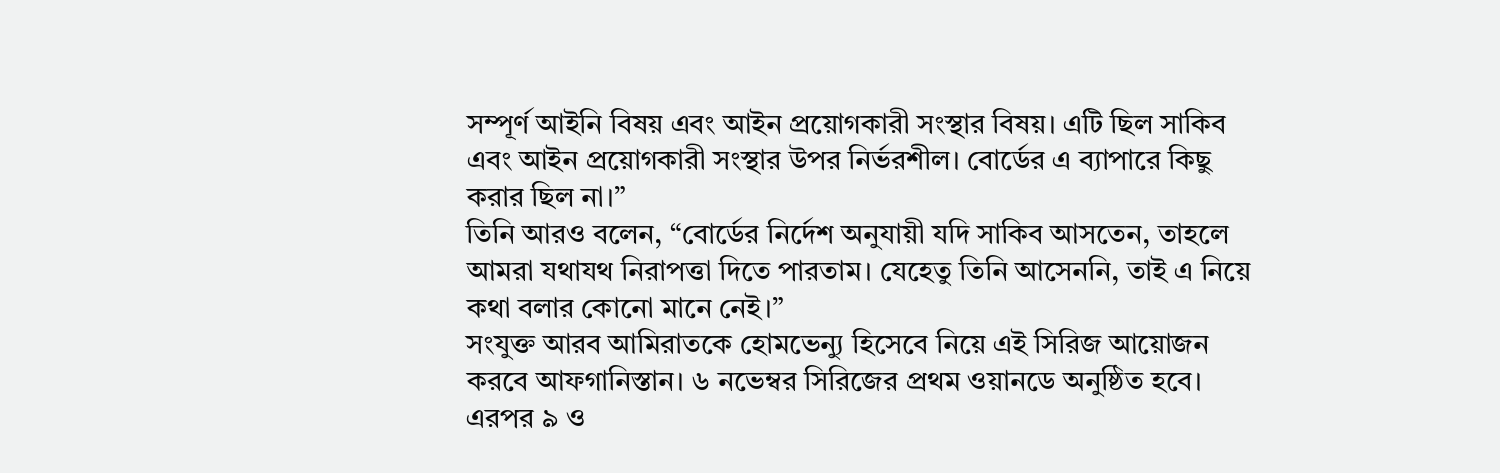সম্পূর্ণ আইনি বিষয় এবং আইন প্রয়োগকারী সংস্থার বিষয়। এটি ছিল সাকিব এবং আইন প্রয়োগকারী সংস্থার উপর নির্ভরশীল। বোর্ডের এ ব্যাপারে কিছু করার ছিল না।”
তিনি আরও বলেন, “বোর্ডের নির্দেশ অনুযায়ী যদি সাকিব আসতেন, তাহলে আমরা যথাযথ নিরাপত্তা দিতে পারতাম। যেহেতু তিনি আসেননি, তাই এ নিয়ে কথা বলার কোনো মানে নেই।”
সংযুক্ত আরব আমিরাতকে হোমভেন্যু হিসেবে নিয়ে এই সিরিজ আয়োজন করবে আফগানিস্তান। ৬ নভেম্বর সিরিজের প্রথম ওয়ানডে অনুষ্ঠিত হবে। এরপর ৯ ও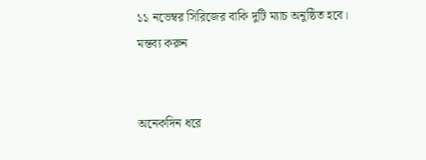১১ নভেম্বর সিরিজের বাকি দুটি ম্যাচ অনুষ্ঠিত হবে।
মন্তব্য করুন


অনেকদিন ধরে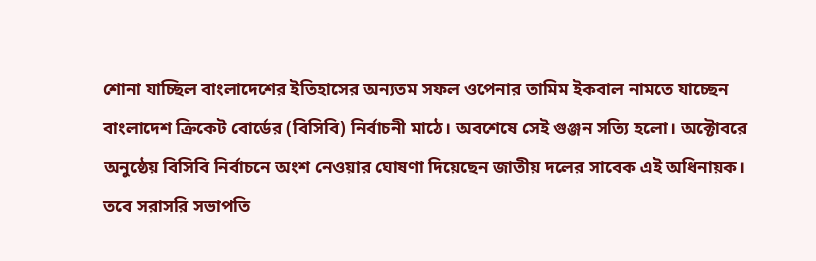শোনা যাচ্ছিল বাংলাদেশের ইতিহাসের অন্যতম সফল ওপেনার তামিম ইকবাল নামতে যাচ্ছেন বাংলাদেশ ক্রিকেট বোর্ডের (বিসিবি) নির্বাচনী মাঠে। অবশেষে সেই গুঞ্জন সত্যি হলো। অক্টোবরে অনুষ্ঠেয় বিসিবি নির্বাচনে অংশ নেওয়ার ঘোষণা দিয়েছেন জাতীয় দলের সাবেক এই অধিনায়ক।
তবে সরাসরি সভাপতি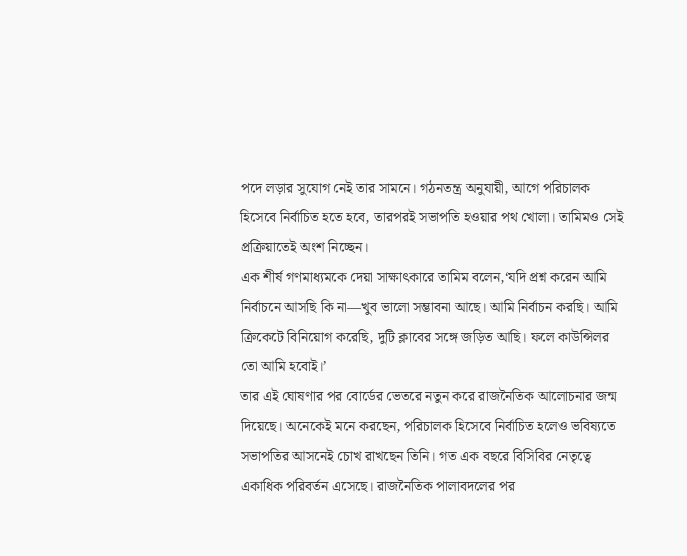পদে লড়ার সুযোগ নেই তার সামনে। গঠনতন্ত্র অনুযায়ী, আগে পরিচালক হিসেবে নির্বাচিত হতে হবে, তারপরই সভাপতি হওয়ার পথ খোলা। তামিমও সেই প্রক্রিয়াতেই অংশ নিচ্ছেন।
এক শীর্ষ গণমাধ্যমকে দেয়া সাক্ষাৎকারে তামিম বলেন,‘যদি প্রশ্ন করেন আমি নির্বাচনে আসছি কি না—খুব ভালো সম্ভাবনা আছে। আমি নির্বাচন করছি। আমি ক্রিকেটে বিনিয়োগ করেছি, দুটি ক্লাবের সঙ্গে জড়িত আছি। ফলে কাউন্সিলর তো আমি হবোই।’
তার এই ঘোষণার পর বোর্ডের ভেতরে নতুন করে রাজনৈতিক আলোচনার জন্ম দিয়েছে। অনেকেই মনে করছেন, পরিচালক হিসেবে নির্বাচিত হলেও ভবিষ্যতে সভাপতির আসনেই চোখ রাখছেন তিনি। গত এক বছরে বিসিবির নেতৃত্বে একাধিক পরিবর্তন এসেছে। রাজনৈতিক পালাবদলের পর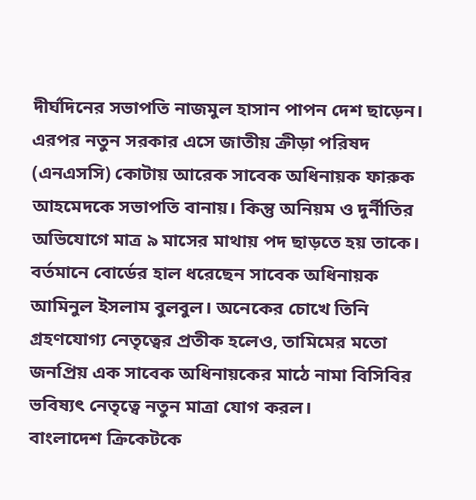দীর্ঘদিনের সভাপতি নাজমুল হাসান পাপন দেশ ছাড়েন। এরপর নতুন সরকার এসে জাতীয় ক্রীড়া পরিষদ (এনএসসি) কোটায় আরেক সাবেক অধিনায়ক ফারুক আহমেদকে সভাপতি বানায়। কিন্তু অনিয়ম ও দুর্নীতির অভিযোগে মাত্র ৯ মাসের মাথায় পদ ছাড়তে হয় তাকে।
বর্তমানে বোর্ডের হাল ধরেছেন সাবেক অধিনায়ক আমিনুল ইসলাম বুলবুল। অনেকের চোখে তিনি গ্রহণযোগ্য নেতৃত্বের প্রতীক হলেও, তামিমের মতো জনপ্রিয় এক সাবেক অধিনায়কের মাঠে নামা বিসিবির ভবিষ্যৎ নেতৃত্বে নতুন মাত্রা যোগ করল।
বাংলাদেশ ক্রিকেটকে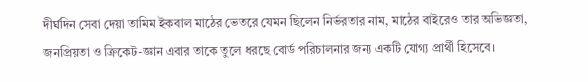দীর্ঘদিন সেবা দেয়া তামিম ইকবাল মাঠের ভেতরে যেমন ছিলেন নির্ভরতার নাম, মাঠের বাইরেও তার অভিজ্ঞতা, জনপ্রিয়তা ও ক্রিকেট-জ্ঞান এবার তাকে তুলে ধরছে বোর্ড পরিচালনার জন্য একটি যোগ্য প্রার্থী হিসেবে।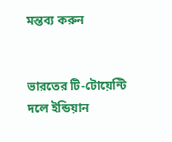মন্তব্য করুন


ভারতের টি-টোয়েন্টি দলে ইন্ডিয়ান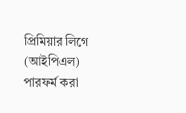প্রিমিয়ার লিগে (আইপিএল) পারফর্ম করা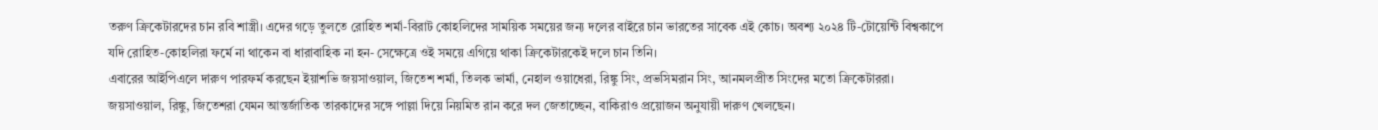তরুণ ক্রিকেটারদের চান রবি শাস্ত্রী। এদের গড়ে তুলতে রোহিত শর্মা-বিরাট কোহলিদের সাময়িক সময়ের জন্য দলের বাইরে চান ভারতের সাবেক এই কোচ। অবশ্য ২০২৪ টি-টোয়েন্টি বিশ্বকাপে যদি রোহিত-কোহলিরা ফর্মে না থাকেন বা ধারাবাহিক না হন- সেক্ষেত্রে ওই সময়ে এগিয়ে থাকা ক্রিকেটারকেই দলে চান তিনি।
এবারের আইপিএলে দারুণ পারফর্ম করছেন ইয়াশভি জয়সাওয়াল, জিতেশ শর্মা, তিলক ভার্মা, নেহাল ওয়াধেরা, রিঙ্কু সিং, প্রভসিমরান সিং, আনমলপ্রীত সিংদের মতো ক্রিকেটাররা। জয়সাওয়াল, রিঙ্কু, জিতেশরা যেমন আন্তর্জাতিক তারকাদের সঙ্গে পাল্লা দিয়ে নিয়মিত রান করে দল জেতাচ্ছেন, বাকিরাও প্রয়োজন অনুযায়ী দারুণ খেলছেন।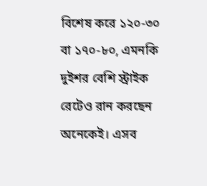বিশেষ করে ১২০-৩০ বা ১৭০-৮০, এমনকি দুইশর বেশি স্ট্রাইক রেটেও রান করছেন অনেকেই। এসব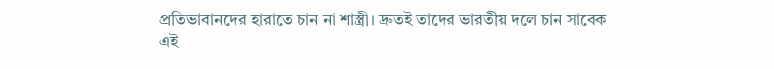প্রতিভাবানদের হারাতে চান না শাস্ত্রী। দ্রুতই তাদের ভারতীয় দলে চান সাবেক এই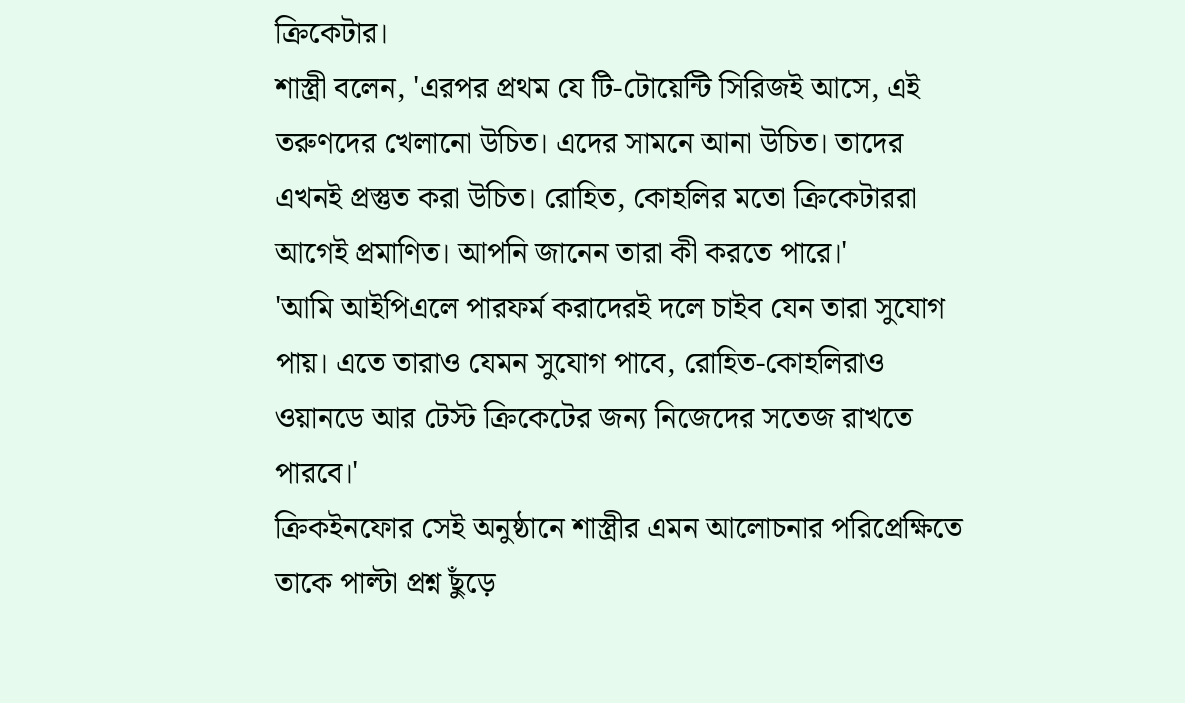ক্রিকেটার।
শাস্ত্রী বলেন, 'এরপর প্রথম যে টি-টোয়েন্টি সিরিজই আসে, এই তরুণদের খেলানো উচিত। এদের সামনে আনা উচিত। তাদের এখনই প্রস্তুত করা উচিত। রোহিত, কোহলির মতো ক্রিকেটাররা আগেই প্রমাণিত। আপনি জানেন তারা কী করতে পারে।'
'আমি আইপিএলে পারফর্ম করাদেরই দলে চাইব যেন তারা সুযোগ পায়। এতে তারাও যেমন সুযোগ পাবে, রোহিত-কোহলিরাও ওয়ানডে আর টেস্ট ক্রিকেটের জন্য নিজেদের সতেজ রাখতে পারবে।'
ক্রিকইনফোর সেই অনুষ্ঠানে শাস্ত্রীর এমন আলোচনার পরিপ্রেক্ষিতে তাকে পাল্টা প্রশ্ন ছুঁড়ে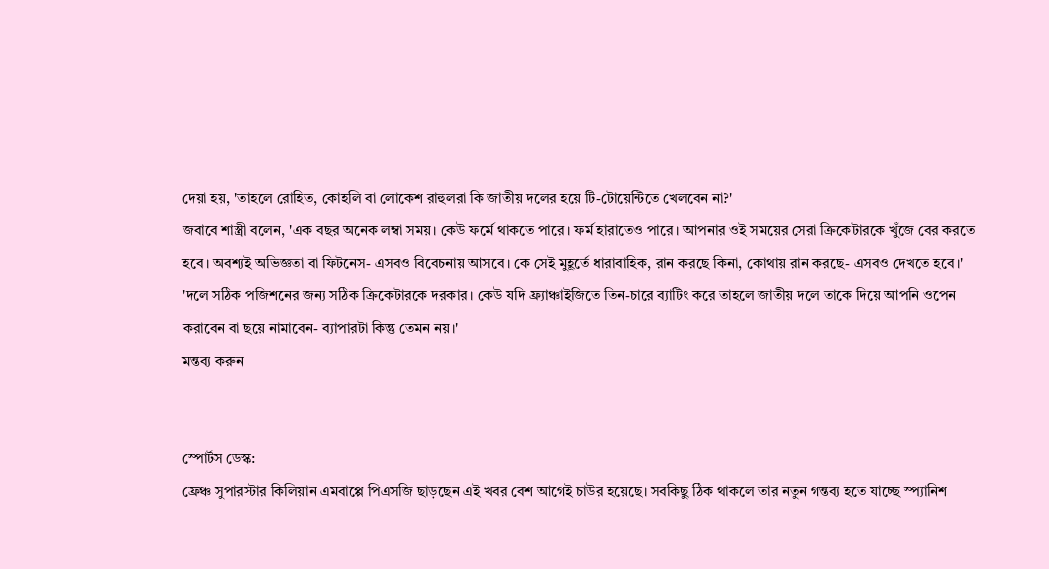দেয়া হয়, 'তাহলে রোহিত, কোহলি বা লোকেশ রাহুলরা কি জাতীয় দলের হয়ে টি-টোয়েন্টিতে খেলবেন না?'
জবাবে শাস্ত্রী বলেন, 'এক বছর অনেক লম্বা সময়। কেউ ফর্মে থাকতে পারে। ফর্ম হারাতেও পারে। আপনার ওই সময়ের সেরা ক্রিকেটারকে খুঁজে বের করতে হবে। অবশ্যই অভিজ্ঞতা বা ফিটনেস- এসবও বিবেচনায় আসবে। কে সেই মুহূর্তে ধারাবাহিক, রান করছে কিনা, কোথায় রান করছে- এসবও দেখতে হবে।'
'দলে সঠিক পজিশনের জন্য সঠিক ক্রিকেটারকে দরকার। কেউ যদি ফ্র্যাঞ্চাইজিতে তিন-চারে ব্যাটিং করে তাহলে জাতীয় দলে তাকে দিয়ে আপনি ওপেন করাবেন বা ছয়ে নামাবেন- ব্যাপারটা কিন্তু তেমন নয়।'
মন্তব্য করুন


স্পোর্টস ডেস্ক:
ফ্রেঞ্চ সুপারস্টার কিলিয়ান এমবাপ্পে পিএসজি ছাড়ছেন এই খবর বেশ আগেই চাউর হয়েছে। সবকিছু ঠিক থাকলে তার নতুন গন্তব্য হতে যাচ্ছে স্প্যানিশ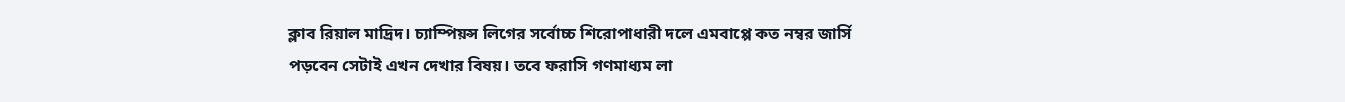ক্লাব রিয়াল মাদ্রিদ। চ্যাম্পিয়ন্স লিগের সর্বোচ্চ শিরোপাধারী দলে এমবাপ্পে কত নম্বর জার্সি পড়বেন সেটাই এখন দেখার বিষয়। তবে ফরাসি গণমাধ্যম লা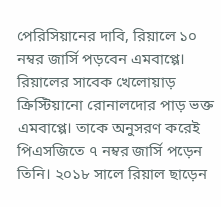পেরিসিয়ানের দাবি, রিয়ালে ১০ নম্বর জার্সি পড়বেন এমবাপ্পে।
রিয়ালের সাবেক খেলোয়াড় ক্রিস্টিয়ানো রোনালদোর পাড় ভক্ত এমবাপ্পে। তাকে অনুসরণ করেই পিএসজিতে ৭ নম্বর জার্সি পড়েন তিনি। ২০১৮ সালে রিয়াল ছাড়েন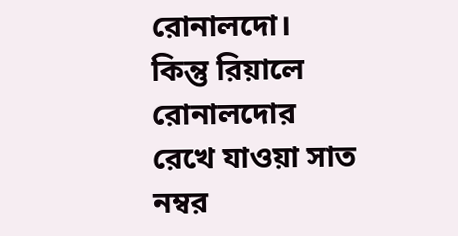রোনালদো।
কিন্তু রিয়ালে রোনালদোর রেখে যাওয়া সাত নম্বর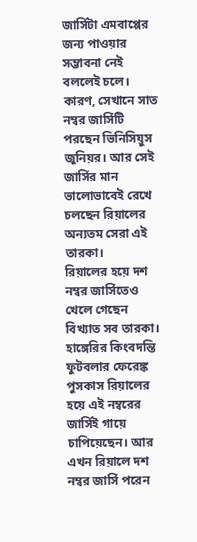জার্সিটা এমবাপ্পের জন্য পাওয়ার সম্ভাবনা নেই বললেই চলে। কারণ, সেখানে সাত নম্বর জার্সিটি পরছেন ভিনিসিয়ুস জুনিয়র। আর সেই জার্সির মান ভালোভাবেই রেখে চলছেন রিয়ালের অন্যতম সেরা এই তারকা।
রিয়ালের হয়ে দশ নম্বর জার্সিতেও খেলে গেছেন বিখ্যাত সব তারকা। হাঙ্গেরির কিংবদন্তি ফুটবলার ফেরেঙ্ক পুসকাস রিয়ালের হয়ে এই নম্বরের জার্সিই গায়ে চাপিয়েছেন। আর এখন রিয়ালে দশ নম্বর জার্সি পরেন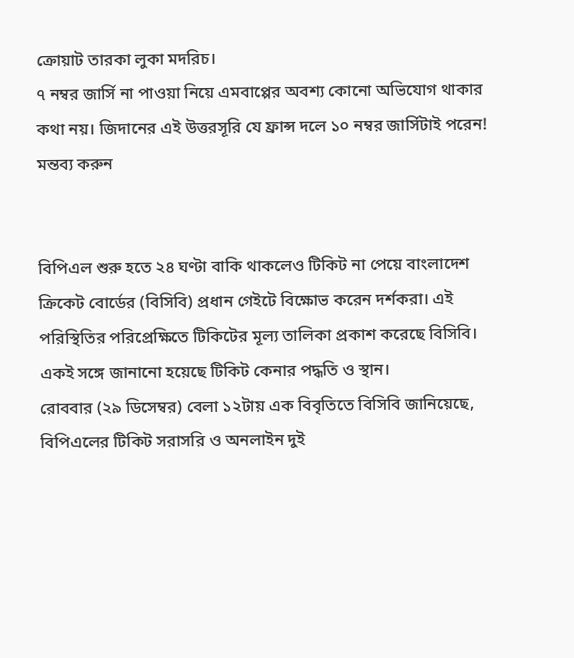ক্রোয়াট তারকা লুকা মদরিচ।
৭ নম্বর জার্সি না পাওয়া নিয়ে এমবাপ্পের অবশ্য কোনো অভিযোগ থাকার কথা নয়। জিদানের এই উত্তরসূরি যে ফ্রান্স দলে ১০ নম্বর জার্সিটাই পরেন!
মন্তব্য করুন


বিপিএল শুরু হতে ২৪ ঘণ্টা বাকি থাকলেও টিকিট না পেয়ে বাংলাদেশ ক্রিকেট বোর্ডের (বিসিবি) প্রধান গেইটে বিক্ষোভ করেন দর্শকরা। এই পরিস্থিতির পরিপ্রেক্ষিতে টিকিটের মূল্য তালিকা প্রকাশ করেছে বিসিবি। একই সঙ্গে জানানো হয়েছে টিকিট কেনার পদ্ধতি ও স্থান।
রোববার (২৯ ডিসেম্বর) বেলা ১২টায় এক বিবৃতিতে বিসিবি জানিয়েছে, বিপিএলের টিকিট সরাসরি ও অনলাইন দুই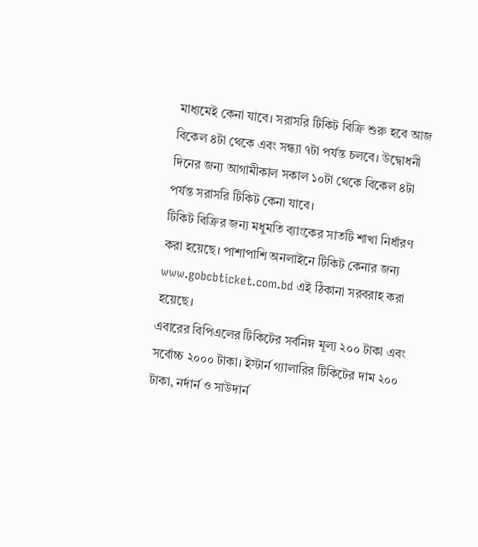মাধ্যমেই কেনা যাবে। সরাসরি টিকিট বিক্রি শুরু হবে আজ বিকেল ৪টা থেকে এবং সন্ধ্যা ৭টা পর্যন্ত চলবে। উদ্বোধনী দিনের জন্য আগামীকাল সকাল ১০টা থেকে বিকেল ৪টা পর্যন্ত সরাসরি টিকিট কেনা যাবে।
টিকিট বিক্রির জন্য মধুমতি ব্যাংকের সাতটি শাখা নির্ধারণ করা হয়েছে। পাশাপাশি অনলাইনে টিকিট কেনার জন্য www.gobcbticket.com.bd এই ঠিকানা সরবরাহ করা হয়েছে।
এবারের বিপিএলের টিকিটের সর্বনিম্ন মূল্য ২০০ টাকা এবং সর্বোচ্চ ২০০০ টাকা। ইস্টার্ন গ্যালারির টিকিটের দাম ২০০ টাকা, নর্দার্ন ও সাউদার্ন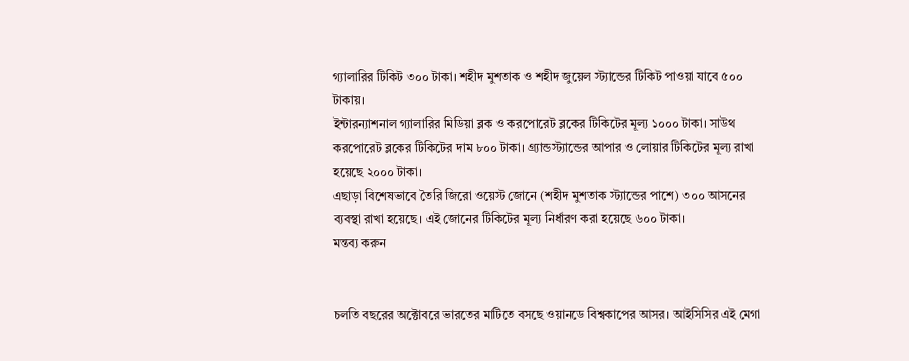গ্যালারির টিকিট ৩০০ টাকা। শহীদ মুশতাক ও শহীদ জুয়েল স্ট্যান্ডের টিকিট পাওয়া যাবে ৫০০ টাকায়।
ইন্টারন্যাশনাল গ্যালারির মিডিয়া ব্লক ও করপোরেট ব্লকের টিকিটের মূল্য ১০০০ টাকা। সাউথ করপোরেট ব্লকের টিকিটের দাম ৮০০ টাকা। গ্র্যান্ডস্ট্যান্ডের আপার ও লোয়ার টিকিটের মূল্য রাখা হয়েছে ২০০০ টাকা।
এছাড়া বিশেষভাবে তৈরি জিরো ওয়েস্ট জোনে (শহীদ মুশতাক স্ট্যান্ডের পাশে) ৩০০ আসনের ব্যবস্থা রাখা হয়েছে। এই জোনের টিকিটের মূল্য নির্ধারণ করা হয়েছে ৬০০ টাকা।
মন্তব্য করুন


চলতি বছরের অক্টোবরে ভারতের মাটিতে বসছে ওয়ানডে বিশ্বকাপের আসর। আইসিসির এই মেগা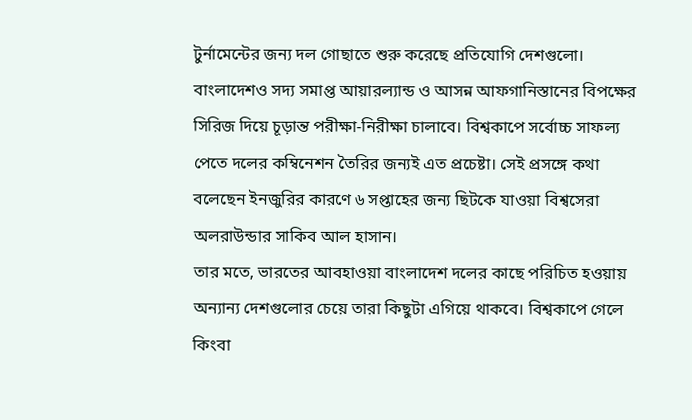টুর্নামেন্টের জন্য দল গোছাতে শুরু করেছে প্রতিযোগি দেশগুলো। বাংলাদেশও সদ্য সমাপ্ত আয়ারল্যান্ড ও আসন্ন আফগানিস্তানের বিপক্ষের সিরিজ দিয়ে চূড়ান্ত পরীক্ষা-নিরীক্ষা চালাবে। বিশ্বকাপে সর্বোচ্চ সাফল্য পেতে দলের কম্বিনেশন তৈরির জন্যই এত প্রচেষ্টা। সেই প্রসঙ্গে কথা বলেছেন ইনজুরির কারণে ৬ সপ্তাহের জন্য ছিটকে যাওয়া বিশ্বসেরা অলরাউন্ডার সাকিব আল হাসান।
তার মতে, ভারতের আবহাওয়া বাংলাদেশ দলের কাছে পরিচিত হওয়ায় অন্যান্য দেশগুলোর চেয়ে তারা কিছুটা এগিয়ে থাকবে। বিশ্বকাপে গেলে কিংবা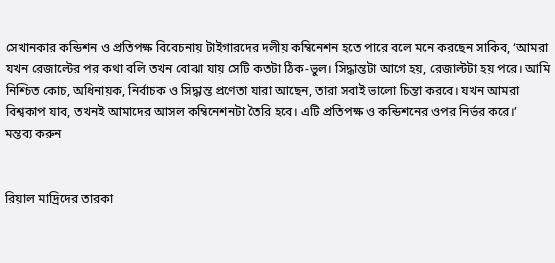সেখানকার কন্ডিশন ও প্রতিপক্ষ বিবেচনায় টাইগারদের দলীয় কম্বিনেশন হতে পারে বলে মনে করছেন সাকিব, ‘আমরা যখন রেজাল্টের পর কথা বলি তখন বোঝা যায় সেটি কতটা ঠিক-ভুল। সিদ্ধান্তটা আগে হয়, রেজাল্টটা হয় পরে। আমি নিশ্চিত কোচ, অধিনায়ক, নির্বাচক ও সিদ্ধান্ত প্রণেতা যারা আছেন, তারা সবাই ভালো চিন্তা করবে। যখন আমরা বিশ্বকাপ যাব, তখনই আমাদের আসল কম্বিনেশনটা তৈরি হবে। এটি প্রতিপক্ষ ও কন্ডিশনের ওপর নির্ভর করে।’
মন্তব্য করুন


রিয়াল মাদ্রিদের তারকা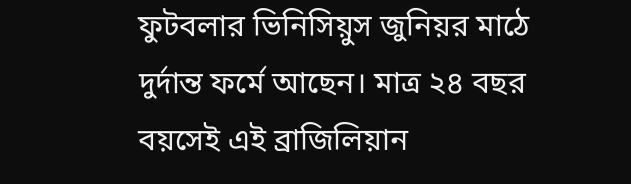ফুটবলার ভিনিসিয়ুস জুনিয়র মাঠে দুর্দান্ত ফর্মে আছেন। মাত্র ২৪ বছর বয়সেই এই ব্রাজিলিয়ান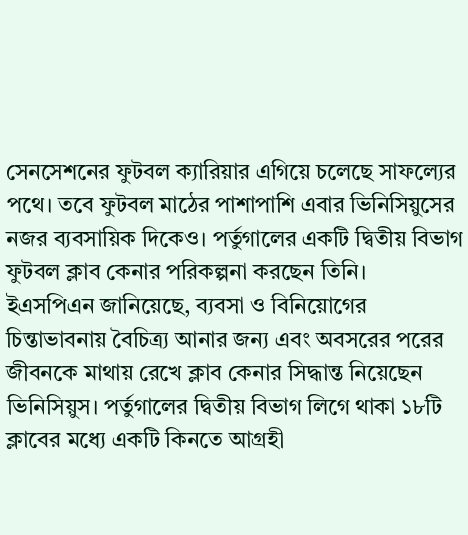সেনসেশনের ফুটবল ক্যারিয়ার এগিয়ে চলেছে সাফল্যের পথে। তবে ফুটবল মাঠের পাশাপাশি এবার ভিনিসিয়ুসের নজর ব্যবসায়িক দিকেও। পর্তুগালের একটি দ্বিতীয় বিভাগ ফুটবল ক্লাব কেনার পরিকল্পনা করছেন তিনি।
ইএসপিএন জানিয়েছে, ব্যবসা ও বিনিয়োগের চিন্তাভাবনায় বৈচিত্র্য আনার জন্য এবং অবসরের পরের জীবনকে মাথায় রেখে ক্লাব কেনার সিদ্ধান্ত নিয়েছেন ভিনিসিয়ুস। পর্তুগালের দ্বিতীয় বিভাগ লিগে থাকা ১৮টি ক্লাবের মধ্যে একটি কিনতে আগ্রহী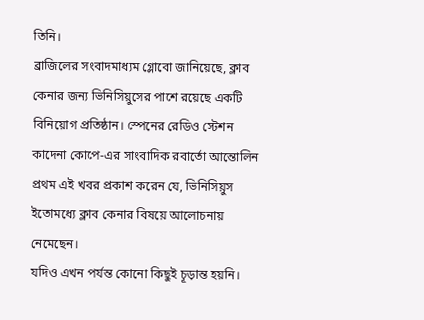তিনি।
ব্রাজিলের সংবাদমাধ্যম গ্লোবো জানিয়েছে, ক্লাব কেনার জন্য ভিনিসিয়ুসের পাশে রয়েছে একটি বিনিয়োগ প্রতিষ্ঠান। স্পেনের রেডিও স্টেশন কাদেনা কোপে-এর সাংবাদিক রবার্তো আন্তোলিন প্রথম এই খবর প্রকাশ করেন যে, ভিনিসিয়ুস ইতোমধ্যে ক্লাব কেনার বিষয়ে আলোচনায় নেমেছেন।
যদিও এখন পর্যন্ত কোনো কিছুই চূড়ান্ত হয়নি।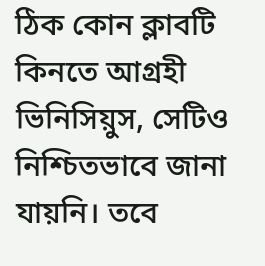ঠিক কোন ক্লাবটি কিনতে আগ্রহী ভিনিসিয়ুস, সেটিও নিশ্চিতভাবে জানা যায়নি। তবে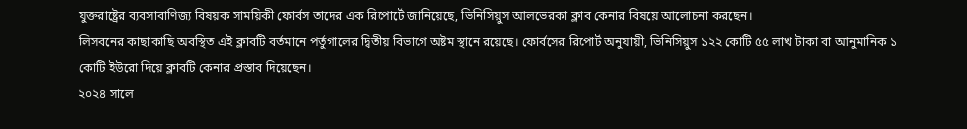যুক্তরাষ্ট্রের ব্যবসাবাণিজ্য বিষয়ক সাময়িকী ফোর্বস তাদের এক রিপোর্টে জানিয়েছে, ভিনিসিয়ুস আলভেরকা ক্লাব কেনার বিষয়ে আলোচনা করছেন।
লিসবনের কাছাকাছি অবস্থিত এই ক্লাবটি বর্তমানে পর্তুগালের দ্বিতীয় বিভাগে অষ্টম স্থানে রয়েছে। ফোর্বসের রিপোর্ট অনুযায়ী, ভিনিসিয়ুস ১২২ কোটি ৫৫ লাখ টাকা বা আনুমানিক ১ কোটি ইউরো দিয়ে ক্লাবটি কেনার প্রস্তাব দিয়েছেন।
২০২৪ সালে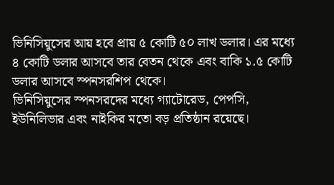ভিনিসিয়ুসের আয় হবে প্রায় ৫ কোটি ৫০ লাখ ডলার। এর মধ্যে ৪ কোটি ডলার আসবে তার বেতন থেকে এবং বাকি ১.৫ কোটি ডলার আসবে স্পনসরশিপ থেকে।
ভিনিসিয়ুসের স্পনসরদের মধ্যে গ্যাটোরেড, পেপসি, ইউনিলিভার এবং নাইকির মতো বড় প্রতিষ্ঠান রয়েছে।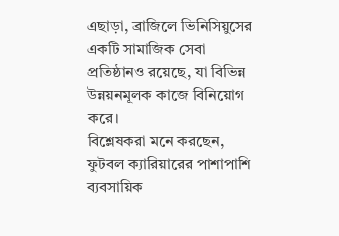এছাড়া, ব্রাজিলে ভিনিসিয়ুসের একটি সামাজিক সেবা প্রতিষ্ঠানও রয়েছে, যা বিভিন্ন উন্নয়নমূলক কাজে বিনিয়োগ করে।
বিশ্লেষকরা মনে করছেন, ফুটবল ক্যারিয়ারের পাশাপাশি ব্যবসায়িক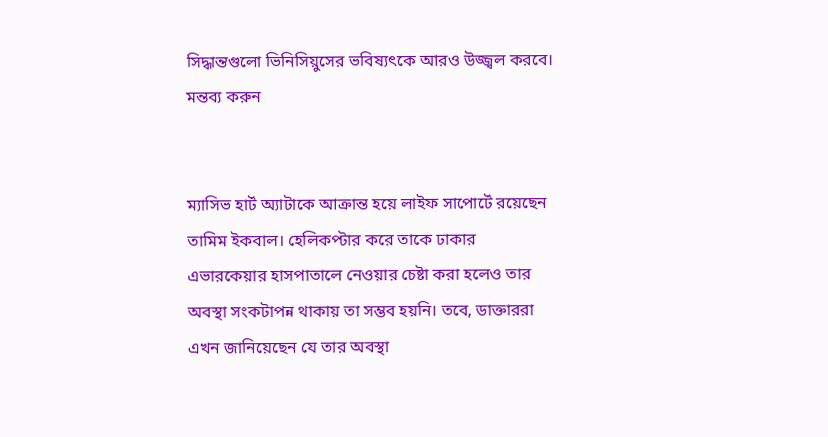সিদ্ধান্তগুলো ভিনিসিয়ুসের ভবিষ্যৎকে আরও উজ্জ্বল করবে।
মন্তব্য করুন


ম্যাসিভ হার্ট অ্যাটাকে আক্রান্ত হয়ে লাইফ সাপোর্টে রয়েছেন তামিম ইকবাল। হেলিকপ্টার করে তাকে ঢাকার এভারকেয়ার হাসপাতালে নেওয়ার চেষ্টা করা হলেও তার অবস্থা সংকটাপন্ন থাকায় তা সম্ভব হয়নি। তবে, ডাক্তাররা এখন জানিয়েছেন যে তার অবস্থা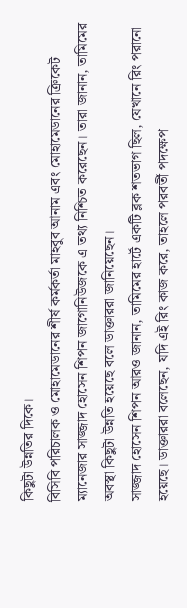কিছুটা উন্নতির দিকে।
বিসিবি পরিচালক ও মোহামেডানের শীর্ষ কর্মকর্তা মাহবুব আনাম এবং মোহামেডানের ক্রিকেট ম্যানেজার সাজ্জাদ হোসেন শিপন জাগোনিউজকে এ তথ্য নিশ্চিত করেছেন। তারা জানান, তামিমের অবস্থা কিছুটা উন্নতি হয়েছে বলে ডাক্তাররা জানিয়েছেন।
সাজ্জাদ হোসেন শিপন আরও জানান, তামিমের হার্টে একটি ব্লক শতভাগ ছিল, যেখানে রিং পরানো হয়েছে। ডাক্তাররা বলেছেন, যদি এই রিং কাজ করে, তাহলে পরবর্তী পদক্ষেপ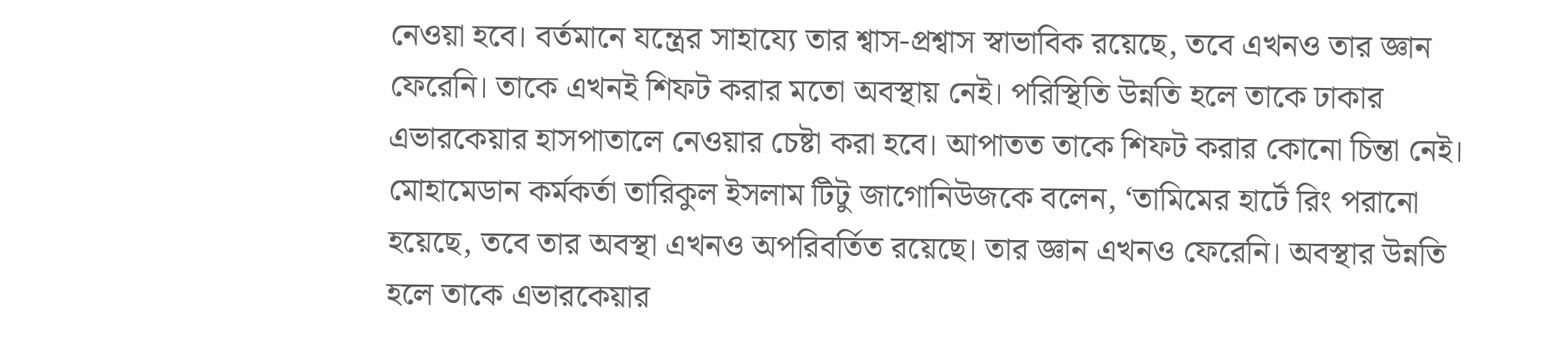নেওয়া হবে। বর্তমানে যন্ত্রের সাহায্যে তার শ্বাস-প্রশ্বাস স্বাভাবিক রয়েছে, তবে এখনও তার জ্ঞান ফেরেনি। তাকে এখনই শিফট করার মতো অবস্থায় নেই। পরিস্থিতি উন্নতি হলে তাকে ঢাকার এভারকেয়ার হাসপাতালে নেওয়ার চেষ্টা করা হবে। আপাতত তাকে শিফট করার কোনো চিন্তা নেই।
মোহামেডান কর্মকর্তা তারিকুল ইসলাম টিটু জাগোনিউজকে বলেন, ‘তামিমের হার্টে রিং পরানো হয়েছে, তবে তার অবস্থা এখনও অপরিবর্তিত রয়েছে। তার জ্ঞান এখনও ফেরেনি। অবস্থার উন্নতি হলে তাকে এভারকেয়ার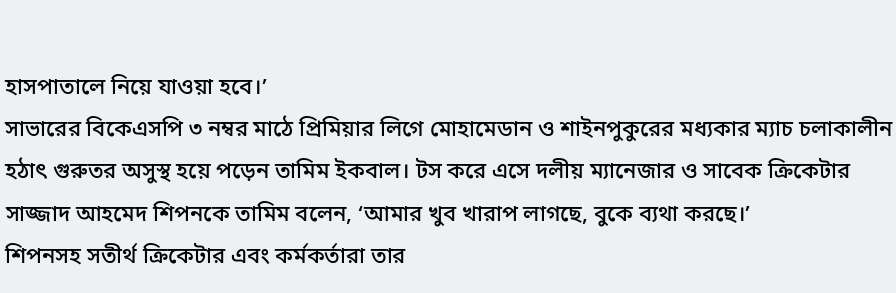হাসপাতালে নিয়ে যাওয়া হবে।’
সাভারের বিকেএসপি ৩ নম্বর মাঠে প্রিমিয়ার লিগে মোহামেডান ও শাইনপুকুরের মধ্যকার ম্যাচ চলাকালীন হঠাৎ গুরুতর অসুস্থ হয়ে পড়েন তামিম ইকবাল। টস করে এসে দলীয় ম্যানেজার ও সাবেক ক্রিকেটার সাজ্জাদ আহমেদ শিপনকে তামিম বলেন, ‘আমার খুব খারাপ লাগছে, বুকে ব্যথা করছে।’
শিপনসহ সতীর্থ ক্রিকেটার এবং কর্মকর্তারা তার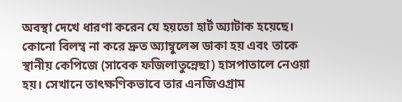অবস্থা দেখে ধারণা করেন যে হয়তো হার্ট অ্যাটাক হয়েছে। কোনো বিলম্ব না করে দ্রুত অ্যাম্বুলেন্স ডাকা হয় এবং তাকে স্থানীয় কেপিজে (সাবেক ফজিলাতুন্নেছা) হাসপাতালে নেওয়া হয়। সেখানে তাৎক্ষণিকভাবে তার এনজিওগ্রাম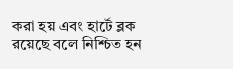করা হয় এবং হার্টে ব্লক রয়েছে বলে নিশ্চিত হন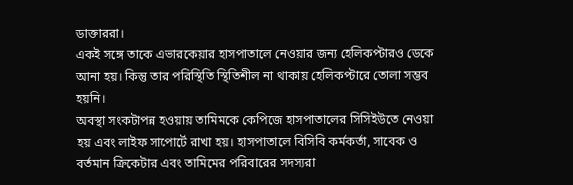ডাক্তাররা।
একই সঙ্গে তাকে এভারকেয়ার হাসপাতালে নেওয়ার জন্য হেলিকপ্টারও ডেকে আনা হয়। কিন্তু তার পরিস্থিতি স্থিতিশীল না থাকায় হেলিকপ্টারে তোলা সম্ভব হয়নি।
অবস্থা সংকটাপন্ন হওয়ায় তামিমকে কেপিজে হাসপাতালের সিসিইউতে নেওয়া হয় এবং লাইফ সাপোর্টে রাখা হয়। হাসপাতালে বিসিবি কর্মকর্তা, সাবেক ও বর্তমান ক্রিকেটার এবং তামিমের পরিবারের সদস্যরা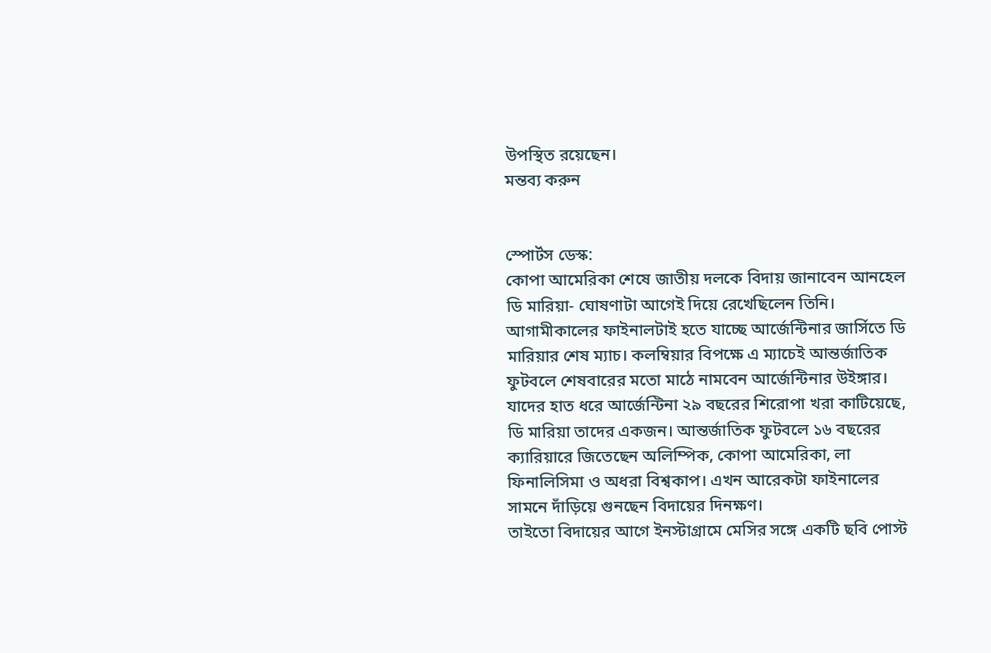উপস্থিত রয়েছেন।
মন্তব্য করুন


স্পোর্টস ডেস্ক:
কোপা আমেরিকা শেষে জাতীয় দলকে বিদায় জানাবেন আনহেল ডি মারিয়া- ঘোষণাটা আগেই দিয়ে রেখেছিলেন তিনি। আগামীকালের ফাইনালটাই হতে যাচ্ছে আর্জেন্টিনার জার্সিতে ডি মারিয়ার শেষ ম্যাচ। কলম্বিয়ার বিপক্ষে এ ম্যাচেই আন্তর্জাতিক ফুটবলে শেষবারের মতো মাঠে নামবেন আর্জেন্টিনার উইঙ্গার।
যাদের হাত ধরে আর্জেন্টিনা ২৯ বছরের শিরোপা খরা কাটিয়েছে, ডি মারিয়া তাদের একজন। আন্তর্জাতিক ফুটবলে ১৬ বছরের ক্যারিয়ারে জিতেছেন অলিম্পিক, কোপা আমেরিকা, লা ফিনালিসিমা ও অধরা বিশ্বকাপ। এখন আরেকটা ফাইনালের সামনে দাঁড়িয়ে গুনছেন বিদায়ের দিনক্ষণ।
তাইতো বিদায়ের আগে ইনস্টাগ্রামে মেসির সঙ্গে একটি ছবি পোস্ট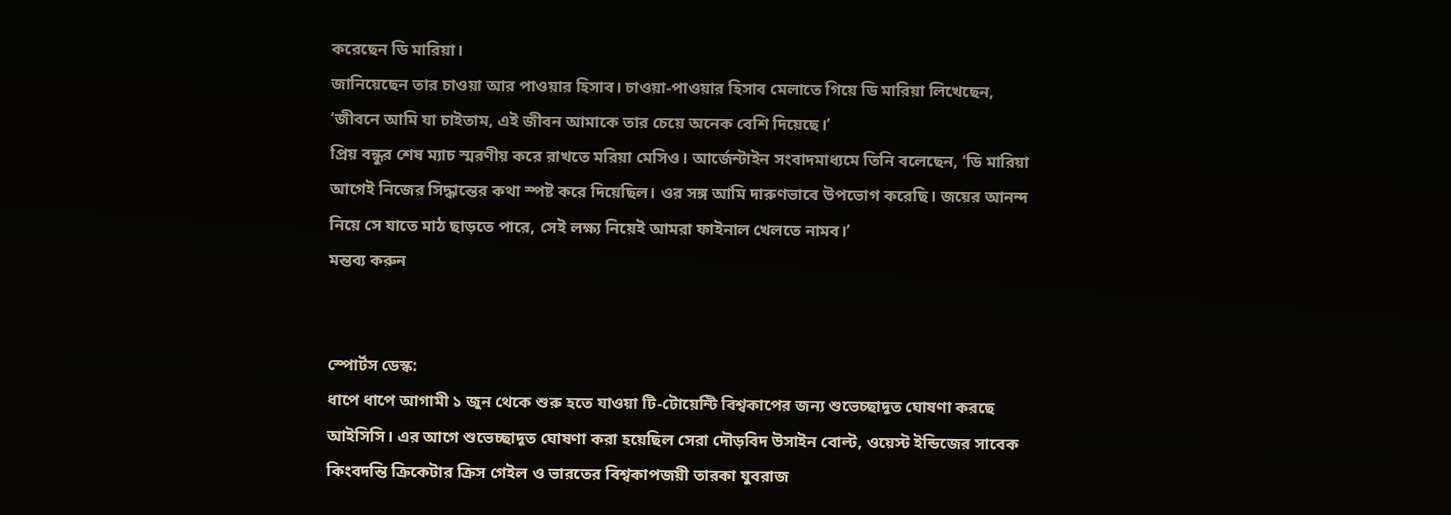করেছেন ডি মারিয়া।
জানিয়েছেন তার চাওয়া আর পাওয়ার হিসাব। চাওয়া-পাওয়ার হিসাব মেলাতে গিয়ে ডি মারিয়া লিখেছেন, ‘জীবনে আমি যা চাইতাম, এই জীবন আমাকে তার চেয়ে অনেক বেশি দিয়েছে।’
প্রিয় বন্ধুর শেষ ম্যাচ স্মরণীয় করে রাখতে মরিয়া মেসিও। আর্জেন্টাইন সংবাদমাধ্যমে তিনি বলেছেন, ‘ডি মারিয়া আগেই নিজের সিদ্ধান্তের কথা স্পষ্ট করে দিয়েছিল। ওর সঙ্গ আমি দারুণভাবে উপভোগ করেছি। জয়ের আনন্দ নিয়ে সে যাতে মাঠ ছাড়তে পারে, সেই লক্ষ্য নিয়েই আমরা ফাইনাল খেলতে নামব।’
মন্তব্য করুন


স্পোর্টস ডেস্ক:
ধাপে ধাপে আগামী ১ জুন থেকে শুরু হতে যাওয়া টি-টোয়েন্টি বিশ্বকাপের জন্য শুভেচ্ছাদূত ঘোষণা করছে আইসিসি। এর আগে শুভেচ্ছাদূত ঘোষণা করা হয়েছিল সেরা দৌড়বিদ উসাইন বোল্ট, ওয়েস্ট ইন্ডিজের সাবেক কিংবদন্তি ক্রিকেটার ক্রিস গেইল ও ভারতের বিশ্বকাপজয়ী তারকা যুবরাজ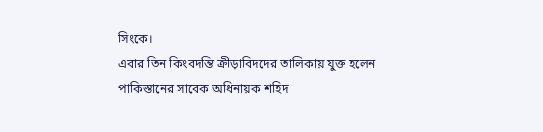সিংকে।
এবার তিন কিংবদন্তি ক্রীড়াবিদদের তালিকায় যুক্ত হলেন পাকিস্তানের সাবেক অধিনায়ক শহিদ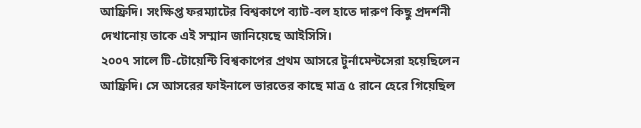আফ্রিদি। সংক্ষিপ্ত ফরম্যাটের বিশ্বকাপে ব্যাট-বল হাতে দারুণ কিছু প্রদর্শনী দেখানোয় তাকে এই সম্মান জানিয়েছে আইসিসি।
২০০৭ সালে টি-টোয়েন্টি বিশ্বকাপের প্রথম আসরে টুর্নামেন্টসেরা হয়েছিলেন আফ্রিদি। সে আসরের ফাইনালে ভারতের কাছে মাত্র ৫ রানে হেরে গিয়েছিল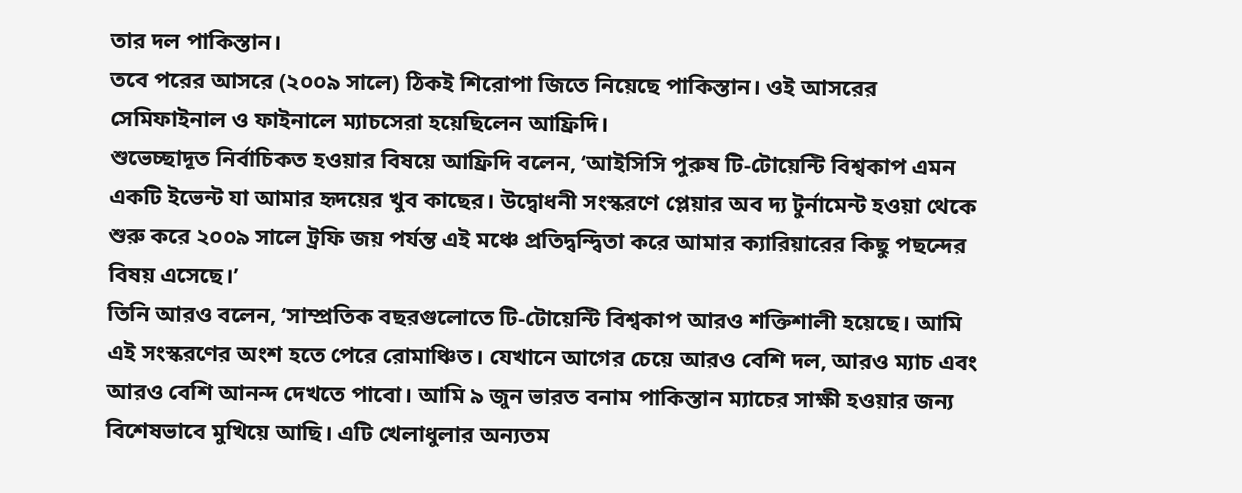তার দল পাকিস্তান।
তবে পরের আসরে (২০০৯ সালে) ঠিকই শিরোপা জিতে নিয়েছে পাকিস্তান। ওই আসরের সেমিফাইনাল ও ফাইনালে ম্যাচসেরা হয়েছিলেন আফ্রিদি।
শুভেচ্ছাদূত নির্বাচিকত হওয়ার বিষয়ে আফ্রিদি বলেন, ‘আইসিসি পুরুষ টি-টোয়েন্টি বিশ্বকাপ এমন একটি ইভেন্ট যা আমার হৃদয়ের খুব কাছের। উদ্বোধনী সংস্করণে প্লেয়ার অব দ্য টুর্নামেন্ট হওয়া থেকে শুরু করে ২০০৯ সালে ট্রফি জয় পর্যন্ত এই মঞ্চে প্রতিদ্বন্দ্বিতা করে আমার ক্যারিয়ারের কিছু পছন্দের বিষয় এসেছে।’
তিনি আরও বলেন, ‘সাম্প্রতিক বছরগুলোতে টি-টোয়েন্টি বিশ্বকাপ আরও শক্তিশালী হয়েছে। আমি এই সংস্করণের অংশ হতে পেরে রোমাঞ্চিত। যেখানে আগের চেয়ে আরও বেশি দল, আরও ম্যাচ এবং আরও বেশি আনন্দ দেখতে পাবো। আমি ৯ জুন ভারত বনাম পাকিস্তান ম্যাচের সাক্ষী হওয়ার জন্য বিশেষভাবে মুখিয়ে আছি। এটি খেলাধুলার অন্যতম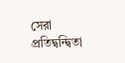সেরা প্রতিদ্বন্দ্বিতা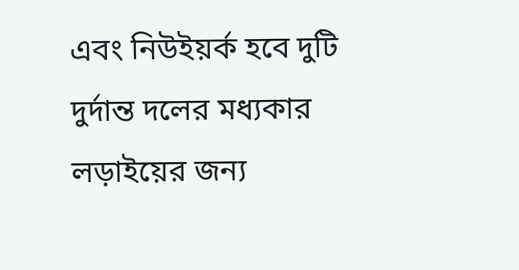এবং নিউইয়র্ক হবে দুটি দুর্দান্ত দলের মধ্যকার লড়াইয়ের জন্য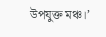উপযুক্ত মঞ্চ।’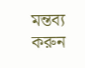মন্তব্য করুন